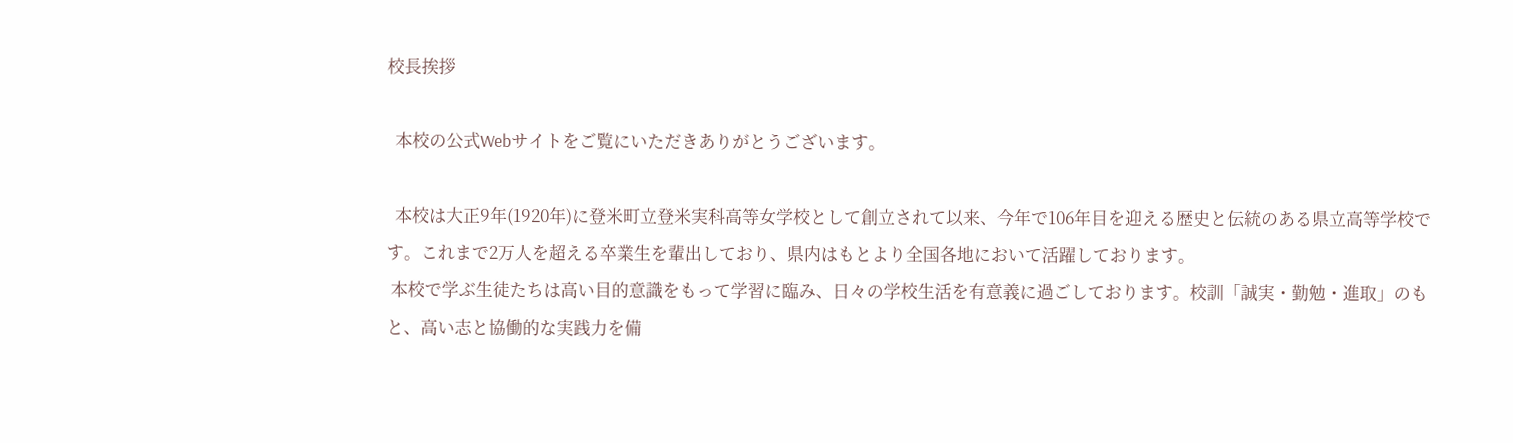校長挨拶

  本校の公式Webサイトをご覧にいただきありがとうございます。

  本校は大正9年(1920年)に登米町立登米実科高等女学校として創立されて以来、今年で106年目を迎える歴史と伝統のある県立高等学校です。これまで2万人を超える卒業生を輩出しており、県内はもとより全国各地において活躍しております。
 本校で学ぶ生徒たちは高い目的意識をもって学習に臨み、日々の学校生活を有意義に過ごしております。校訓「誠実・勤勉・進取」のもと、高い志と協働的な実践力を備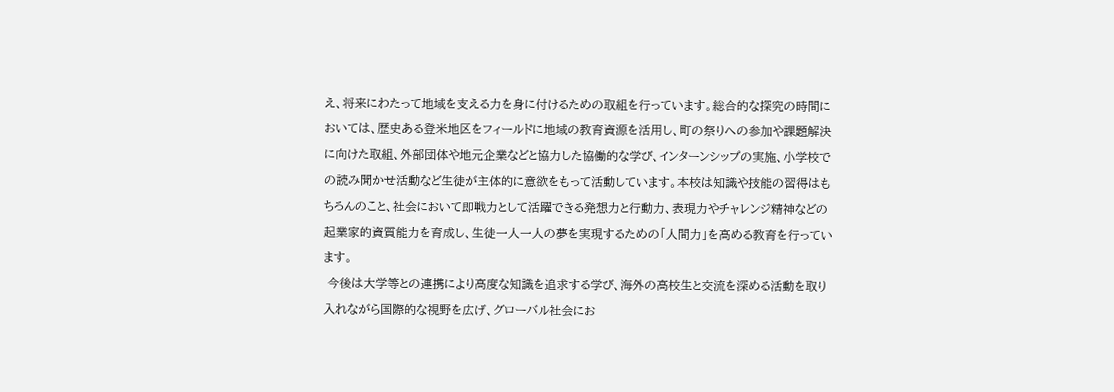え、将来にわたって地域を支える力を身に付けるための取組を行っています。総合的な探究の時間においては、歴史ある登米地区をフィールドに地域の教育資源を活用し、町の祭りへの参加や課題解決に向けた取組、外部団体や地元企業などと協力した協働的な学び、インターンシップの実施、小学校での読み聞かせ活動など生徒が主体的に意欲をもって活動しています。本校は知識や技能の習得はもちろんのこと、社会において即戦力として活躍できる発想力と行動力、表現力やチャレンジ精神などの起業家的資質能力を育成し、生徒一人一人の夢を実現するための「人間力」を高める教育を行っています。
 今後は大学等との連携により高度な知識を追求する学び、海外の高校生と交流を深める活動を取り入れながら国際的な視野を広げ、グローバル社会にお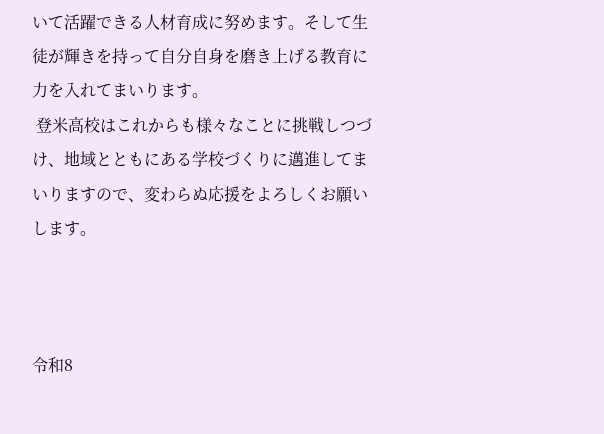いて活躍できる人材育成に努めます。そして生徒が輝きを持って自分自身を磨き上げる教育に力を入れてまいります。
 登米高校はこれからも様々なことに挑戦しつづけ、地域とともにある学校づくりに邁進してまいりますので、変わらぬ応援をよろしくお願いします。



令和8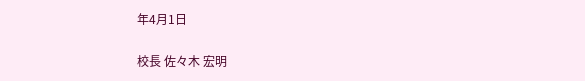年4月1日

校長 佐々木 宏明